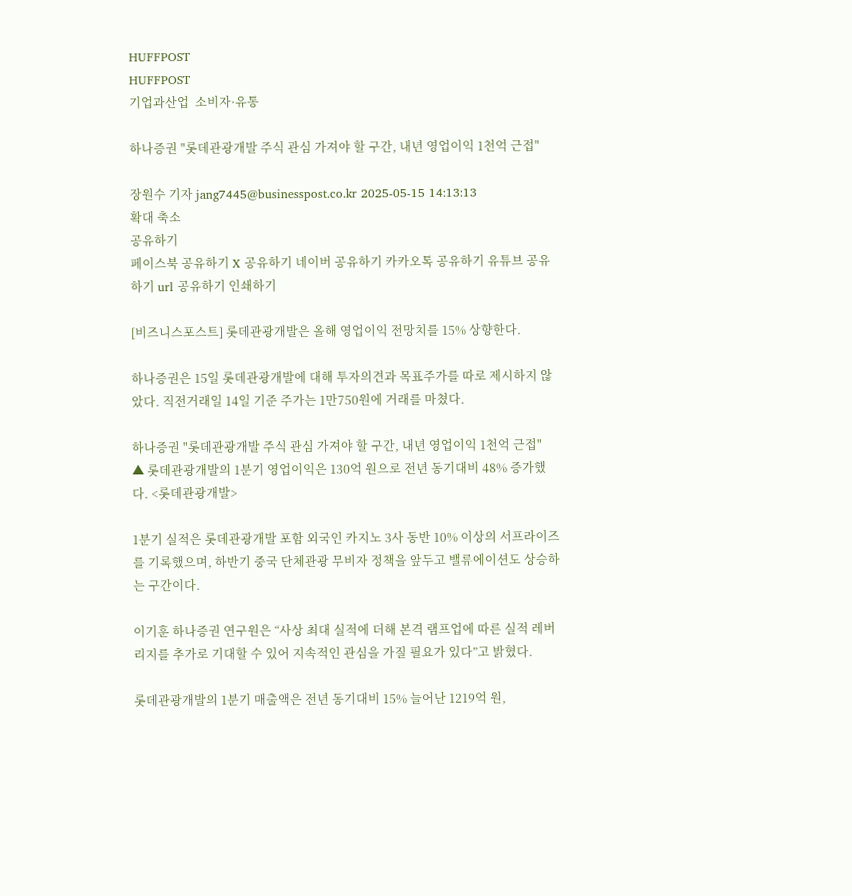HUFFPOST
HUFFPOST
기업과산업  소비자·유통

하나증권 "롯데관광개발 주식 관심 가져야 할 구간, 내년 영업이익 1천억 근접"

장원수 기자 jang7445@businesspost.co.kr 2025-05-15 14:13:13
확대 축소
공유하기
페이스북 공유하기 X 공유하기 네이버 공유하기 카카오톡 공유하기 유튜브 공유하기 url 공유하기 인쇄하기

[비즈니스포스트] 롯데관광개발은 올해 영업이익 전망치를 15% 상향한다.

하나증권은 15일 롯데관광개발에 대해 투자의견과 목표주가를 따로 제시하지 않았다. 직전거래일 14일 기준 주가는 1만750원에 거래를 마쳤다.

하나증권 "롯데관광개발 주식 관심 가져야 할 구간, 내년 영업이익 1천억 근접"
▲ 롯데관광개발의 1분기 영업이익은 130억 원으로 전년 동기대비 48% 증가했다. <롯데관광개발>

1분기 실적은 롯데관광개발 포함 외국인 카지노 3사 동반 10% 이상의 서프라이즈를 기록했으며, 하반기 중국 단체관광 무비자 정책을 앞두고 밸류에이션도 상승하는 구간이다.

이기훈 하나증권 연구원은 “사상 최대 실적에 더해 본격 램프업에 따른 실적 레버리지를 추가로 기대할 수 있어 지속적인 관심을 가질 필요가 있다”고 밝혔다.

롯데관광개발의 1분기 매출액은 전년 동기대비 15% 늘어난 1219억 원,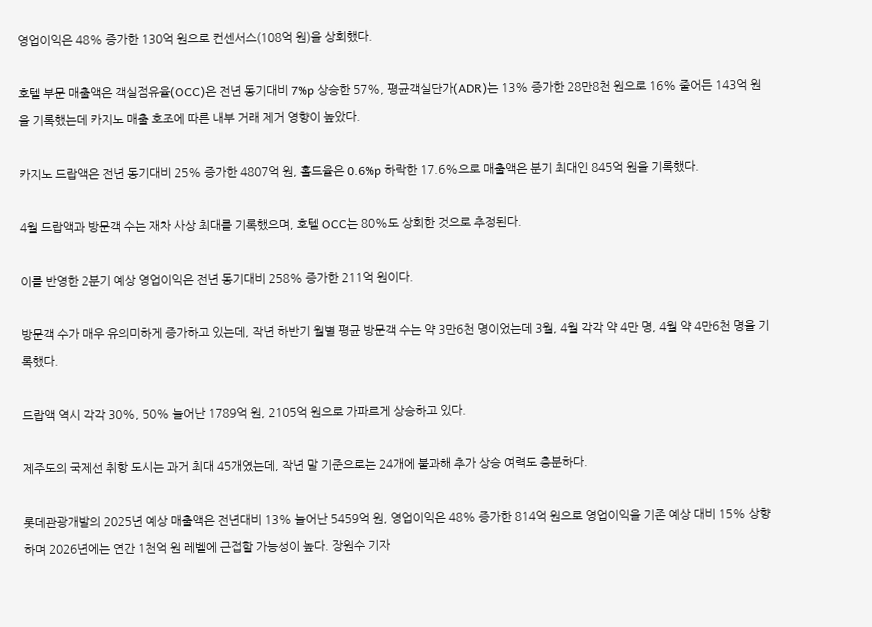영업이익은 48% 증가한 130억 원으로 컨센서스(108억 원)을 상회했다.

호텔 부문 매출액은 객실점유율(OCC)은 전년 동기대비 7%p 상승한 57%, 평균객실단가(ADR)는 13% 증가한 28만8천 원으로 16% 줄어든 143억 원을 기록했는데 카지노 매출 호조에 따른 내부 거래 제거 영향이 높았다.

카지노 드랍액은 전년 동기대비 25% 증가한 4807억 원, 홀드율은 0.6%p 하락한 17.6%으로 매출액은 분기 최대인 845억 원을 기록했다.

4월 드랍액과 방문객 수는 재차 사상 최대를 기록했으며, 호텔 OCC는 80%도 상회한 것으로 추정된다.

이를 반영한 2분기 예상 영업이익은 전년 동기대비 258% 증가한 211억 원이다.

방문객 수가 매우 유의미하게 증가하고 있는데, 작년 하반기 월별 평균 방문객 수는 약 3만6천 명이었는데 3월, 4월 각각 약 4만 명, 4월 약 4만6천 명을 기록했다.

드랍액 역시 각각 30%, 50% 늘어난 1789억 원, 2105억 원으로 가파르게 상승하고 있다.

제주도의 국제선 취항 도시는 과거 최대 45개였는데, 작년 말 기준으로는 24개에 불과해 추가 상승 여력도 충분하다.

롯데관광개발의 2025년 예상 매출액은 전년대비 13% 늘어난 5459억 원, 영업이익은 48% 증가한 814억 원으로 영업이익을 기존 예상 대비 15% 상향하며 2026년에는 연간 1천억 원 레벨에 근접할 가능성이 높다. 장원수 기자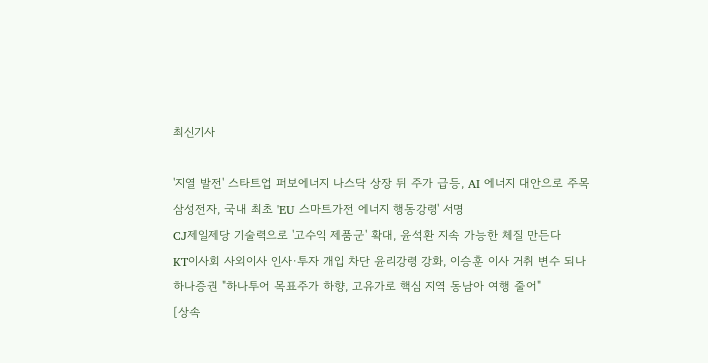최신기사

'지열 발전' 스타트업 퍼보에너지 나스닥 상장 뒤 주가 급등, AI 에너지 대안으로 주목
삼성전자, 국내 최초 'EU 스마트가전 에너지 행동강령' 서명
CJ제일제당 기술력으로 '고수익 제품군' 확대, 윤석환 지속 가능한 체질 만든다
KT이사회 사외이사 인사·투자 개입 차단 윤리강령 강화, 이승훈 이사 거취 변수 되나
하나증권 "하나투어 목표주가 하향, 고유가로 핵심 지역 동남아 여행 줄어"
[상속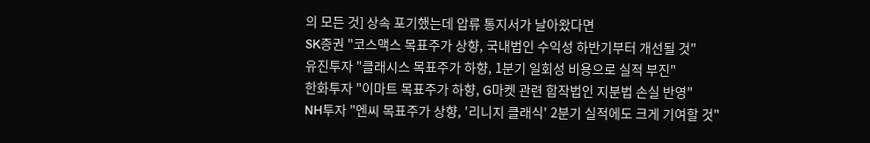의 모든 것] 상속 포기했는데 압류 통지서가 날아왔다면
SK증권 "코스맥스 목표주가 상향, 국내법인 수익성 하반기부터 개선될 것"
유진투자 "클래시스 목표주가 하향, 1분기 일회성 비용으로 실적 부진"
한화투자 "이마트 목표주가 하향, G마켓 관련 합작법인 지분법 손실 반영"
NH투자 "엔씨 목표주가 상향, '리니지 클래식' 2분기 실적에도 크게 기여할 것"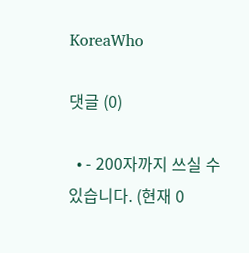KoreaWho

댓글 (0)

  • - 200자까지 쓰실 수 있습니다. (현재 0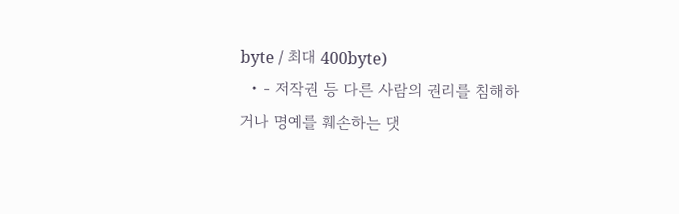byte / 최대 400byte)
  • - 저작권 등 다른 사람의 권리를 침해하거나 명예를 훼손하는 댓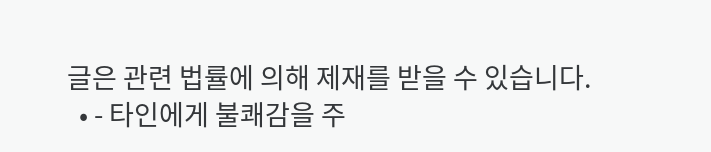글은 관련 법률에 의해 제재를 받을 수 있습니다.
  • - 타인에게 불쾌감을 주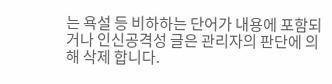는 욕설 등 비하하는 단어가 내용에 포함되거나 인신공격성 글은 관리자의 판단에 의해 삭제 합니다.